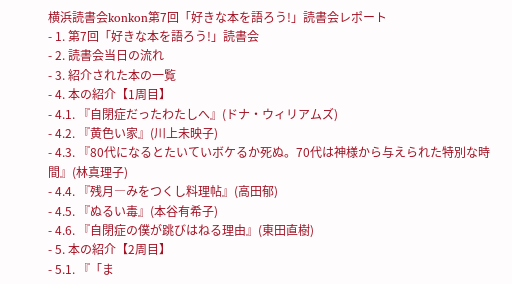横浜読書会konkon第7回「好きな本を語ろう!」読書会レポート
- 1. 第7回「好きな本を語ろう!」読書会
- 2. 読書会当日の流れ
- 3. 紹介された本の一覧
- 4. 本の紹介【1周目】
- 4.1. 『自閉症だったわたしへ』(ドナ・ウィリアムズ)
- 4.2. 『黄色い家』(川上未映子)
- 4.3. 『80代になるとたいていボケるか死ぬ。70代は神様から与えられた特別な時間』(林真理子)
- 4.4. 『残月―みをつくし料理帖』(高田郁)
- 4.5. 『ぬるい毒』(本谷有希子)
- 4.6. 『自閉症の僕が跳びはねる理由』(東田直樹)
- 5. 本の紹介【2周目】
- 5.1. 『「ま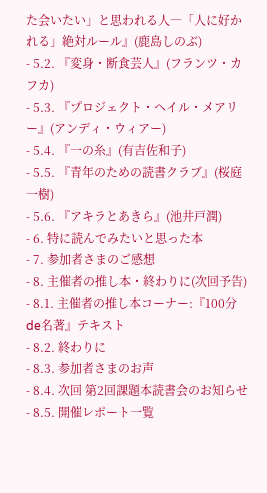た会いたい」と思われる人―「人に好かれる」絶対ルール』(鹿島しのぶ)
- 5.2. 『変身・断食芸人』(フランツ・カフカ)
- 5.3. 『プロジェクト・ヘイル・メアリー』(アンディ・ウィアー)
- 5.4. 『一の糸』(有吉佐和子)
- 5.5. 『青年のための読書クラブ』(桜庭一樹)
- 5.6. 『アキラとあきら』(池井戸潤)
- 6. 特に読んでみたいと思った本
- 7. 参加者さまのご感想
- 8. 主催者の推し本・終わりに(次回予告)
- 8.1. 主催者の推し本コーナー:『100分de名著』テキスト
- 8.2. 終わりに
- 8.3. 参加者さまのお声
- 8.4. 次回 第2回課題本読書会のお知らせ
- 8.5. 開催レポート一覧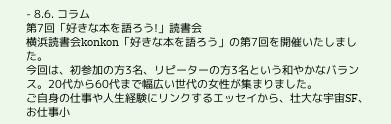- 8.6. コラム
第7回「好きな本を語ろう!」読書会
横浜読書会konkon「好きな本を語ろう」の第7回を開催いたしました。
今回は、初参加の方3名、リピーターの方3名という和やかなバランス。20代から60代まで幅広い世代の女性が集まりました。
ご自身の仕事や人生経験にリンクするエッセイから、壮大な宇宙SF、お仕事小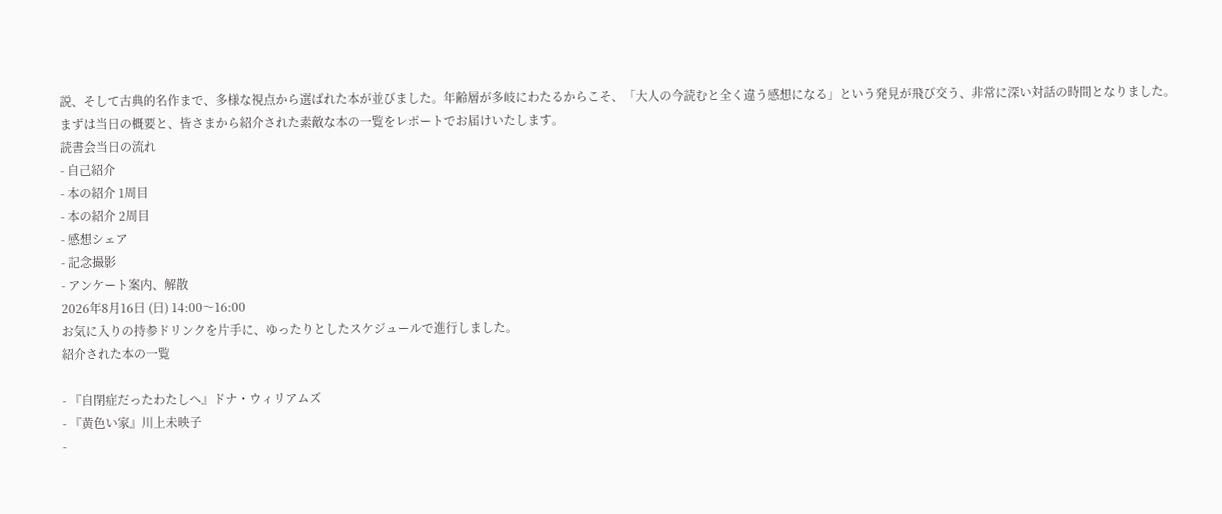説、そして古典的名作まで、多様な視点から選ばれた本が並びました。年齢層が多岐にわたるからこそ、「大人の今読むと全く違う感想になる」という発見が飛び交う、非常に深い対話の時間となりました。
まずは当日の概要と、皆さまから紹介された素敵な本の一覧をレポートでお届けいたします。
読書会当日の流れ
- 自己紹介
- 本の紹介 1周目
- 本の紹介 2周目
- 感想シェア
- 記念撮影
- アンケート案内、解散
2026年8月16日 (日) 14:00〜16:00
お気に入りの持参ドリンクを片手に、ゆったりとしたスケジュールで進行しました。
紹介された本の一覧

- 『自閉症だったわたしへ』ドナ・ウィリアムズ
- 『黄色い家』川上未映子
-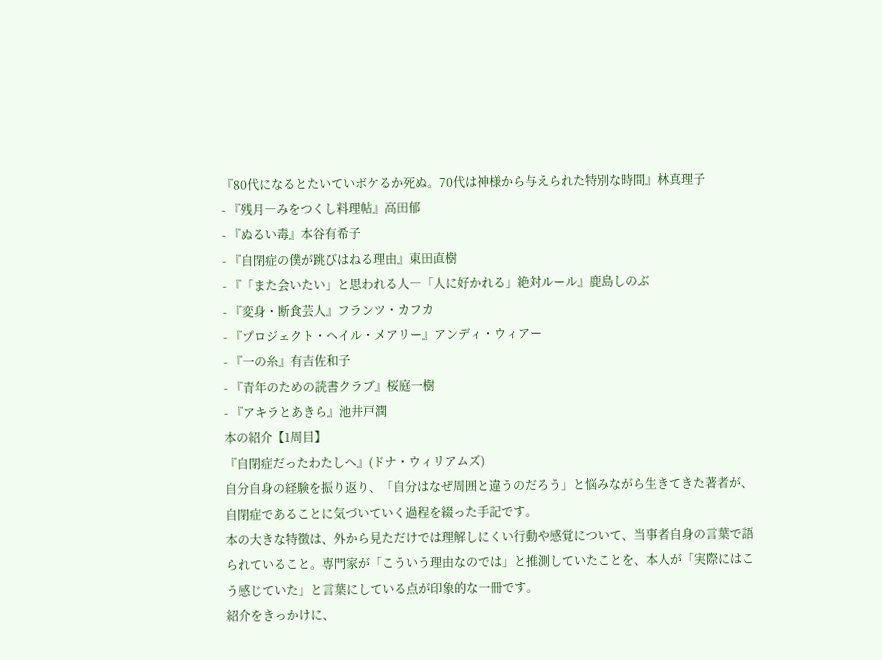『80代になるとたいていボケるか死ぬ。70代は神様から与えられた特別な時間』林真理子
- 『残月―みをつくし料理帖』高田郁
- 『ぬるい毒』本谷有希子
- 『自閉症の僕が跳びはねる理由』東田直樹
- 『「また会いたい」と思われる人―「人に好かれる」絶対ルール』鹿島しのぶ
- 『変身・断食芸人』フランツ・カフカ
- 『プロジェクト・ヘイル・メアリー』アンディ・ウィアー
- 『一の糸』有吉佐和子
- 『青年のための読書クラブ』桜庭一樹
- 『アキラとあきら』池井戸潤
本の紹介【1周目】
『自閉症だったわたしへ』(ドナ・ウィリアムズ)
自分自身の経験を振り返り、「自分はなぜ周囲と違うのだろう」と悩みながら生きてきた著者が、自閉症であることに気づいていく過程を綴った手記です。
本の大きな特徴は、外から見ただけでは理解しにくい行動や感覚について、当事者自身の言葉で語られていること。専門家が「こういう理由なのでは」と推測していたことを、本人が「実際にはこう感じていた」と言葉にしている点が印象的な一冊です。
紹介をきっかけに、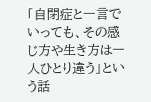「自閉症と一言でいっても、その感じ方や生き方は一人ひとり違う」という話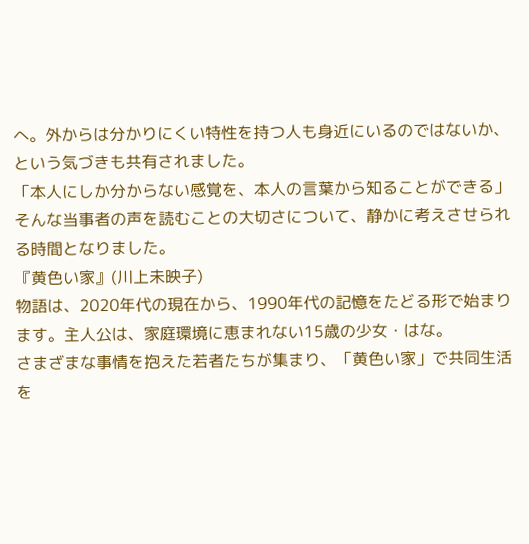へ。外からは分かりにくい特性を持つ人も身近にいるのではないか、という気づきも共有されました。
「本人にしか分からない感覚を、本人の言葉から知ることができる」
そんな当事者の声を読むことの大切さについて、静かに考えさせられる時間となりました。
『黄色い家』(川上未映子)
物語は、2020年代の現在から、1990年代の記憶をたどる形で始まります。主人公は、家庭環境に恵まれない15歳の少女・はな。
さまざまな事情を抱えた若者たちが集まり、「黄色い家」で共同生活を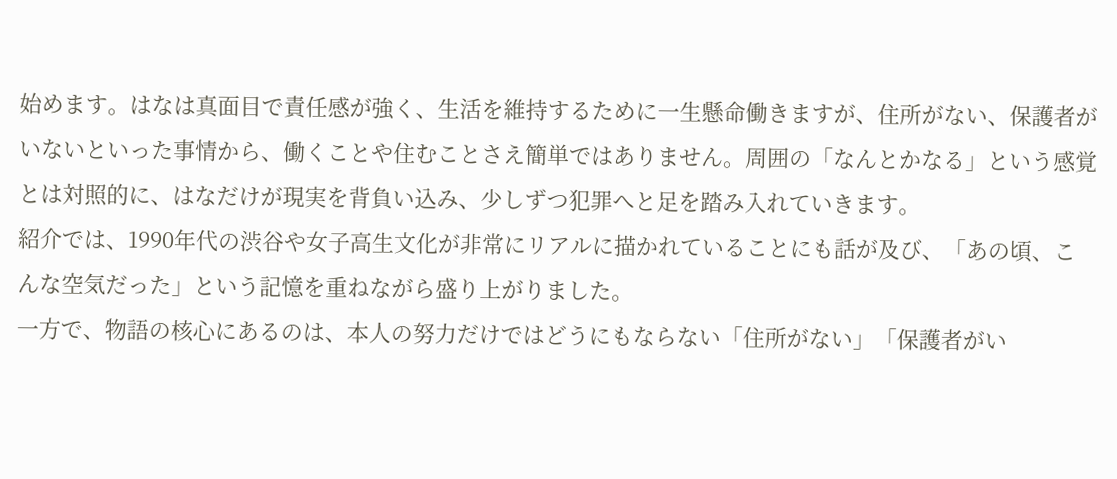始めます。はなは真面目で責任感が強く、生活を維持するために一生懸命働きますが、住所がない、保護者がいないといった事情から、働くことや住むことさえ簡単ではありません。周囲の「なんとかなる」という感覚とは対照的に、はなだけが現実を背負い込み、少しずつ犯罪へと足を踏み入れていきます。
紹介では、1990年代の渋谷や女子高生文化が非常にリアルに描かれていることにも話が及び、「あの頃、こんな空気だった」という記憶を重ねながら盛り上がりました。
一方で、物語の核心にあるのは、本人の努力だけではどうにもならない「住所がない」「保護者がい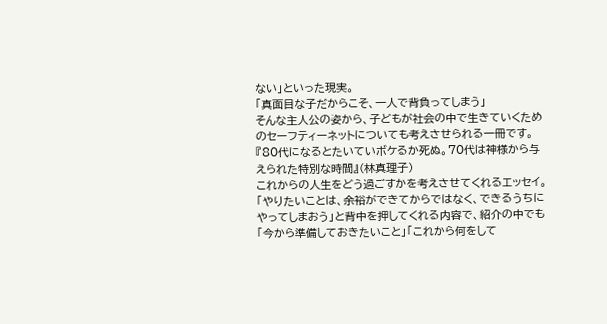ない」といった現実。
「真面目な子だからこそ、一人で背負ってしまう」
そんな主人公の姿から、子どもが社会の中で生きていくためのセーフティーネットについても考えさせられる一冊です。
『80代になるとたいていボケるか死ぬ。70代は神様から与えられた特別な時間』(林真理子)
これからの人生をどう過ごすかを考えさせてくれるエッセイ。
「やりたいことは、余裕ができてからではなく、できるうちにやってしまおう」と背中を押してくれる内容で、紹介の中でも「今から準備しておきたいこと」「これから何をして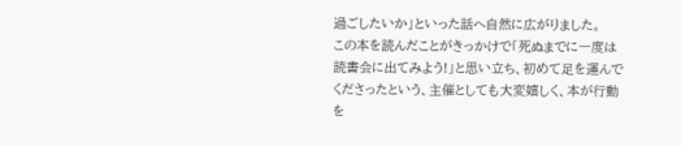過ごしたいか」といった話へ自然に広がりました。
この本を読んだことがきっかけで「死ぬまでに一度は読書会に出てみよう!」と思い立ち、初めて足を運んでくださったという、主催としても大変嬉しく、本が行動を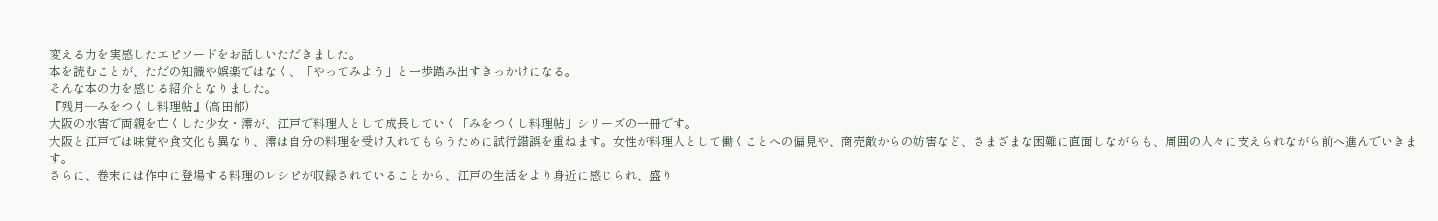変える力を実感したエピソードをお話しいただきました。
本を読むことが、ただの知識や娯楽ではなく、「やってみよう」と一歩踏み出すきっかけになる。
そんな本の力を感じる紹介となりました。
『残月―みをつくし料理帖』(高田郁)
大阪の水害で両親を亡くした少女・澪が、江戸で料理人として成長していく「みをつくし料理帖」シリーズの一冊です。
大阪と江戸では味覚や食文化も異なり、澪は自分の料理を受け入れてもらうために試行錯誤を重ねます。女性が料理人として働くことへの偏見や、商売敵からの妨害など、さまざまな困難に直面しながらも、周囲の人々に支えられながら前へ進んでいきます。
さらに、巻末には作中に登場する料理のレシピが収録されていることから、江戸の生活をより身近に感じられ、盛り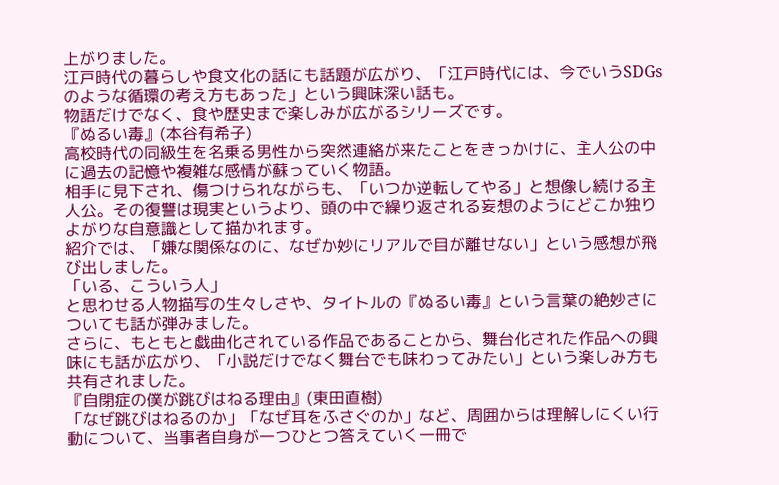上がりました。
江戸時代の暮らしや食文化の話にも話題が広がり、「江戸時代には、今でいうSDGsのような循環の考え方もあった」という興味深い話も。
物語だけでなく、食や歴史まで楽しみが広がるシリーズです。
『ぬるい毒』(本谷有希子)
高校時代の同級生を名乗る男性から突然連絡が来たことをきっかけに、主人公の中に過去の記憶や複雑な感情が蘇っていく物語。
相手に見下され、傷つけられながらも、「いつか逆転してやる」と想像し続ける主人公。その復讐は現実というより、頭の中で繰り返される妄想のようにどこか独りよがりな自意識として描かれます。
紹介では、「嫌な関係なのに、なぜか妙にリアルで目が離せない」という感想が飛び出しました。
「いる、こういう人」
と思わせる人物描写の生々しさや、タイトルの『ぬるい毒』という言葉の絶妙さについても話が弾みました。
さらに、もともと戯曲化されている作品であることから、舞台化された作品への興味にも話が広がり、「小説だけでなく舞台でも味わってみたい」という楽しみ方も共有されました。
『自閉症の僕が跳びはねる理由』(東田直樹)
「なぜ跳びはねるのか」「なぜ耳をふさぐのか」など、周囲からは理解しにくい行動について、当事者自身が一つひとつ答えていく一冊で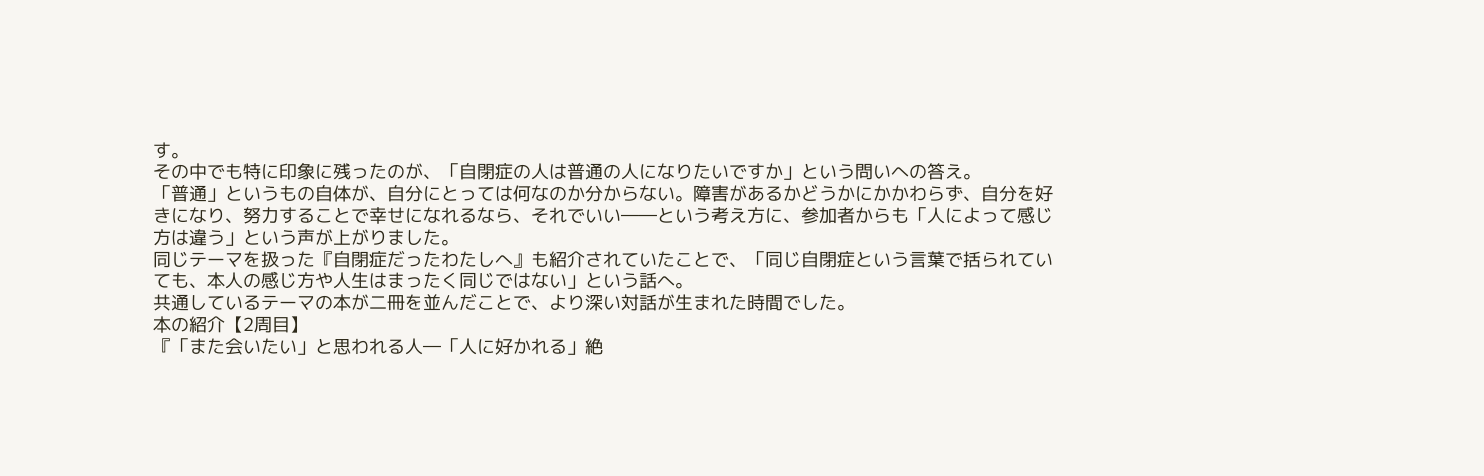す。
その中でも特に印象に残ったのが、「自閉症の人は普通の人になりたいですか」という問いへの答え。
「普通」というもの自体が、自分にとっては何なのか分からない。障害があるかどうかにかかわらず、自分を好きになり、努力することで幸せになれるなら、それでいい――という考え方に、参加者からも「人によって感じ方は違う」という声が上がりました。
同じテーマを扱った『自閉症だったわたしへ』も紹介されていたことで、「同じ自閉症という言葉で括られていても、本人の感じ方や人生はまったく同じではない」という話へ。
共通しているテーマの本が二冊を並んだことで、より深い対話が生まれた時間でした。
本の紹介【2周目】
『「また会いたい」と思われる人―「人に好かれる」絶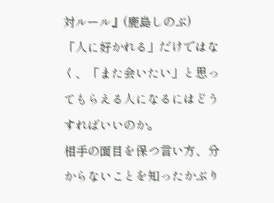対ルール』(鹿島しのぶ)
「人に好かれる」だけではなく、「また会いたい」と思ってもらえる人になるにはどうすればいいのか。
相手の面目を保つ言い方、分からないことを知ったかぶり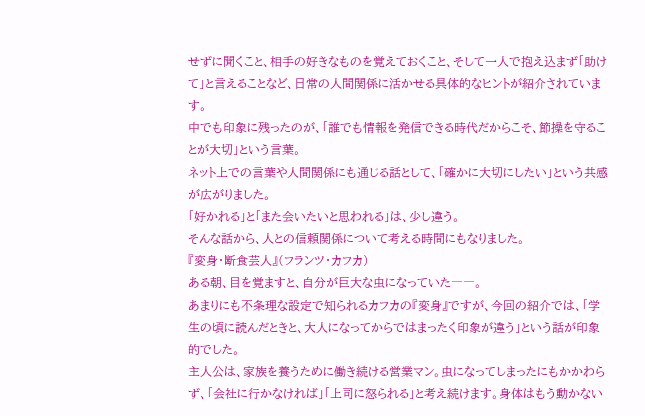せずに聞くこと、相手の好きなものを覚えておくこと、そして一人で抱え込まず「助けて」と言えることなど、日常の人間関係に活かせる具体的なヒントが紹介されています。
中でも印象に残ったのが、「誰でも情報を発信できる時代だからこそ、節操を守ることが大切」という言葉。
ネット上での言葉や人間関係にも通じる話として、「確かに大切にしたい」という共感が広がりました。
「好かれる」と「また会いたいと思われる」は、少し違う。
そんな話から、人との信頼関係について考える時間にもなりました。
『変身・断食芸人』(フランツ・カフカ)
ある朝、目を覚ますと、自分が巨大な虫になっていた――。
あまりにも不条理な設定で知られるカフカの『変身』ですが、今回の紹介では、「学生の頃に読んだときと、大人になってからではまったく印象が違う」という話が印象的でした。
主人公は、家族を養うために働き続ける営業マン。虫になってしまったにもかかわらず、「会社に行かなければ」「上司に怒られる」と考え続けます。身体はもう動かない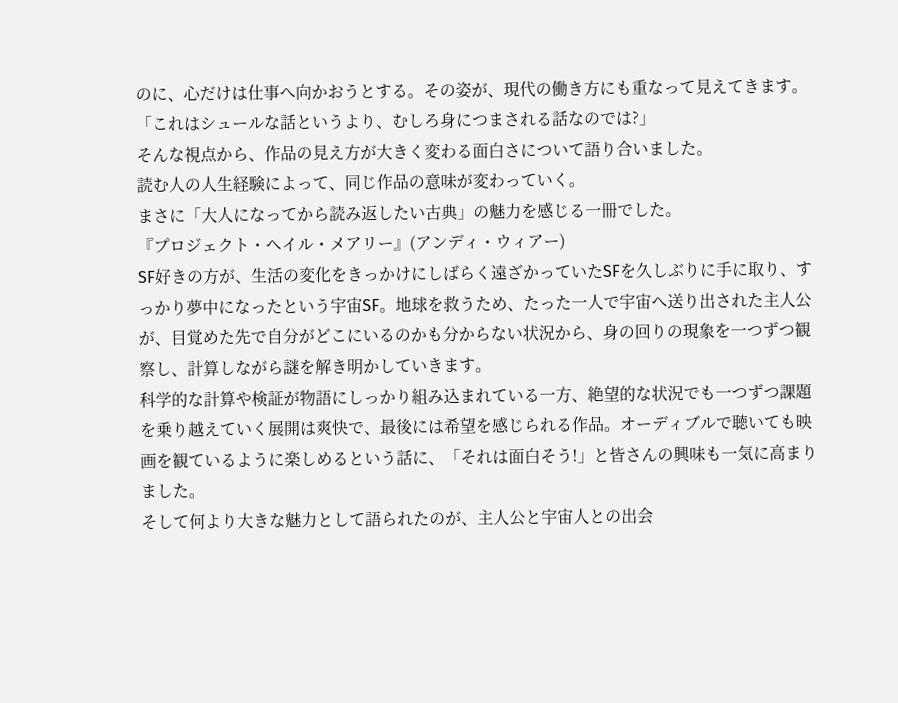のに、心だけは仕事へ向かおうとする。その姿が、現代の働き方にも重なって見えてきます。
「これはシュールな話というより、むしろ身につまされる話なのでは?」
そんな視点から、作品の見え方が大きく変わる面白さについて語り合いました。
読む人の人生経験によって、同じ作品の意味が変わっていく。
まさに「大人になってから読み返したい古典」の魅力を感じる一冊でした。
『プロジェクト・ヘイル・メアリー』(アンディ・ウィアー)
SF好きの方が、生活の変化をきっかけにしばらく遠ざかっていたSFを久しぶりに手に取り、すっかり夢中になったという宇宙SF。地球を救うため、たった一人で宇宙へ送り出された主人公が、目覚めた先で自分がどこにいるのかも分からない状況から、身の回りの現象を一つずつ観察し、計算しながら謎を解き明かしていきます。
科学的な計算や検証が物語にしっかり組み込まれている一方、絶望的な状況でも一つずつ課題を乗り越えていく展開は爽快で、最後には希望を感じられる作品。オーディブルで聴いても映画を観ているように楽しめるという話に、「それは面白そう!」と皆さんの興味も一気に高まりました。
そして何より大きな魅力として語られたのが、主人公と宇宙人との出会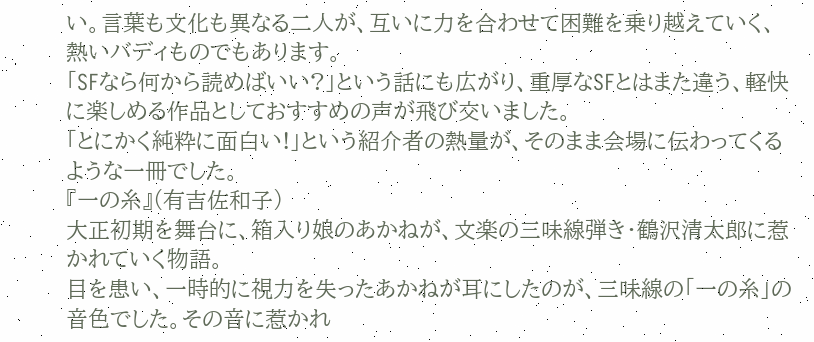い。言葉も文化も異なる二人が、互いに力を合わせて困難を乗り越えていく、熱いバディものでもあります。
「SFなら何から読めばいい?」という話にも広がり、重厚なSFとはまた違う、軽快に楽しめる作品としておすすめの声が飛び交いました。
「とにかく純粋に面白い!」という紹介者の熱量が、そのまま会場に伝わってくるような一冊でした。
『一の糸』(有吉佐和子)
大正初期を舞台に、箱入り娘のあかねが、文楽の三味線弾き・鶴沢清太郎に惹かれていく物語。
目を患い、一時的に視力を失ったあかねが耳にしたのが、三味線の「一の糸」の音色でした。その音に惹かれ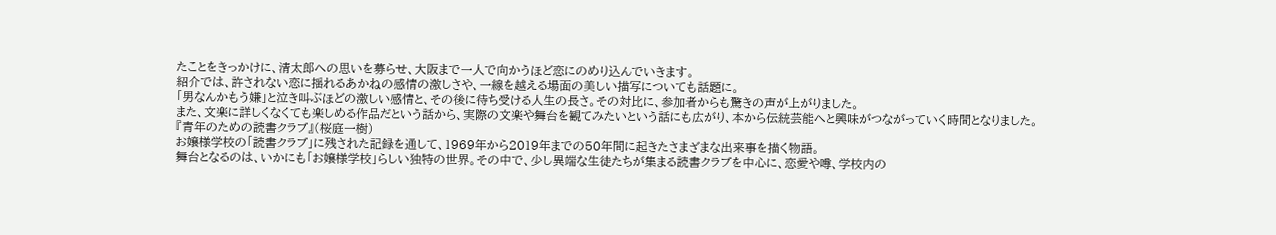たことをきっかけに、清太郎への思いを募らせ、大阪まで一人で向かうほど恋にのめり込んでいきます。
紹介では、許されない恋に揺れるあかねの感情の激しさや、一線を越える場面の美しい描写についても話題に。
「男なんかもう嫌」と泣き叫ぶほどの激しい感情と、その後に待ち受ける人生の長さ。その対比に、参加者からも驚きの声が上がりました。
また、文楽に詳しくなくても楽しめる作品だという話から、実際の文楽や舞台を観てみたいという話にも広がり、本から伝統芸能へと興味がつながっていく時間となりました。
『青年のための読書クラブ』(桜庭一樹)
お嬢様学校の「読書クラブ」に残された記録を通して、1969年から2019年までの50年間に起きたさまざまな出来事を描く物語。
舞台となるのは、いかにも「お嬢様学校」らしい独特の世界。その中で、少し異端な生徒たちが集まる読書クラブを中心に、恋愛や噂、学校内の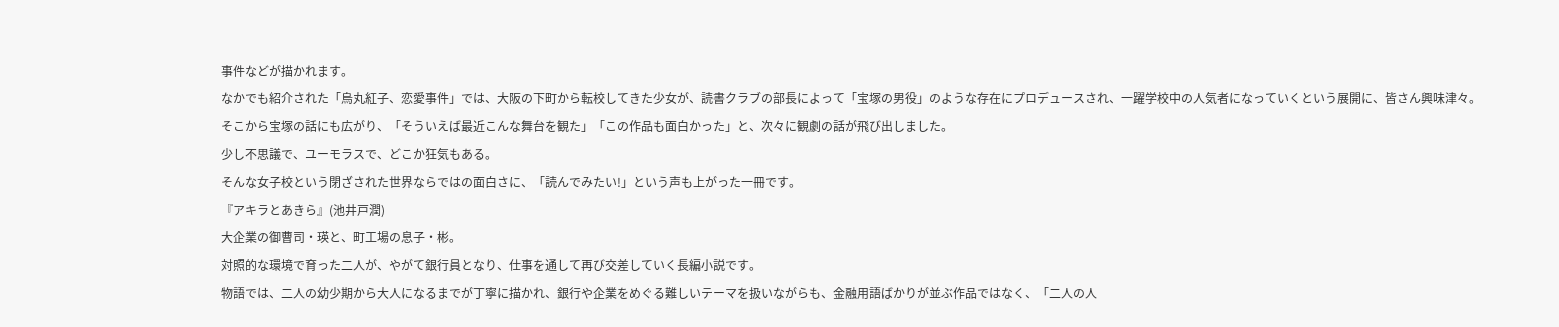事件などが描かれます。
なかでも紹介された「烏丸紅子、恋愛事件」では、大阪の下町から転校してきた少女が、読書クラブの部長によって「宝塚の男役」のような存在にプロデュースされ、一躍学校中の人気者になっていくという展開に、皆さん興味津々。
そこから宝塚の話にも広がり、「そういえば最近こんな舞台を観た」「この作品も面白かった」と、次々に観劇の話が飛び出しました。
少し不思議で、ユーモラスで、どこか狂気もある。
そんな女子校という閉ざされた世界ならではの面白さに、「読んでみたい!」という声も上がった一冊です。
『アキラとあきら』(池井戸潤)
大企業の御曹司・瑛と、町工場の息子・彬。
対照的な環境で育った二人が、やがて銀行員となり、仕事を通して再び交差していく長編小説です。
物語では、二人の幼少期から大人になるまでが丁寧に描かれ、銀行や企業をめぐる難しいテーマを扱いながらも、金融用語ばかりが並ぶ作品ではなく、「二人の人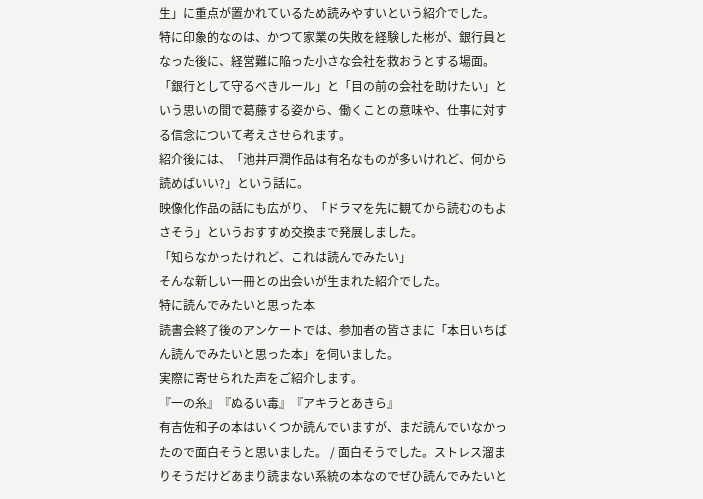生」に重点が置かれているため読みやすいという紹介でした。
特に印象的なのは、かつて家業の失敗を経験した彬が、銀行員となった後に、経営難に陥った小さな会社を救おうとする場面。
「銀行として守るべきルール」と「目の前の会社を助けたい」という思いの間で葛藤する姿から、働くことの意味や、仕事に対する信念について考えさせられます。
紹介後には、「池井戸潤作品は有名なものが多いけれど、何から読めばいい?」という話に。
映像化作品の話にも広がり、「ドラマを先に観てから読むのもよさそう」というおすすめ交換まで発展しました。
「知らなかったけれど、これは読んでみたい」
そんな新しい一冊との出会いが生まれた紹介でした。
特に読んでみたいと思った本
読書会終了後のアンケートでは、参加者の皆さまに「本日いちばん読んでみたいと思った本」を伺いました。
実際に寄せられた声をご紹介します。
『一の糸』『ぬるい毒』『アキラとあきら』
有吉佐和子の本はいくつか読んでいますが、まだ読んでいなかったので面白そうと思いました。 / 面白そうでした。ストレス溜まりそうだけどあまり読まない系統の本なのでぜひ読んでみたいと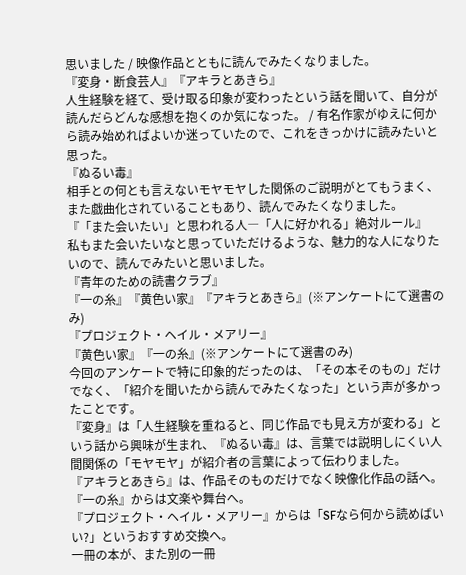思いました / 映像作品とともに読んでみたくなりました。
『変身・断食芸人』『アキラとあきら』
人生経験を経て、受け取る印象が変わったという話を聞いて、自分が読んだらどんな感想を抱くのか気になった。 / 有名作家がゆえに何から読み始めればよいか迷っていたので、これをきっかけに読みたいと思った。
『ぬるい毒』
相手との何とも言えないモヤモヤした関係のご説明がとてもうまく、また戯曲化されていることもあり、読んでみたくなりました。
『「また会いたい」と思われる人―「人に好かれる」絶対ルール』
私もまた会いたいなと思っていただけるような、魅力的な人になりたいので、読んでみたいと思いました。
『青年のための読書クラブ』
『一の糸』『黄色い家』『アキラとあきら』(※アンケートにて選書のみ)
『プロジェクト・ヘイル・メアリー』
『黄色い家』『一の糸』(※アンケートにて選書のみ)
今回のアンケートで特に印象的だったのは、「その本そのもの」だけでなく、「紹介を聞いたから読んでみたくなった」という声が多かったことです。
『変身』は「人生経験を重ねると、同じ作品でも見え方が変わる」という話から興味が生まれ、『ぬるい毒』は、言葉では説明しにくい人間関係の「モヤモヤ」が紹介者の言葉によって伝わりました。
『アキラとあきら』は、作品そのものだけでなく映像化作品の話へ。
『一の糸』からは文楽や舞台へ。
『プロジェクト・ヘイル・メアリー』からは「SFなら何から読めばいい?」というおすすめ交換へ。
一冊の本が、また別の一冊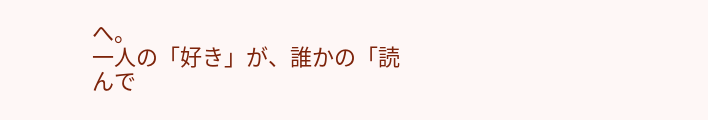へ。
一人の「好き」が、誰かの「読んで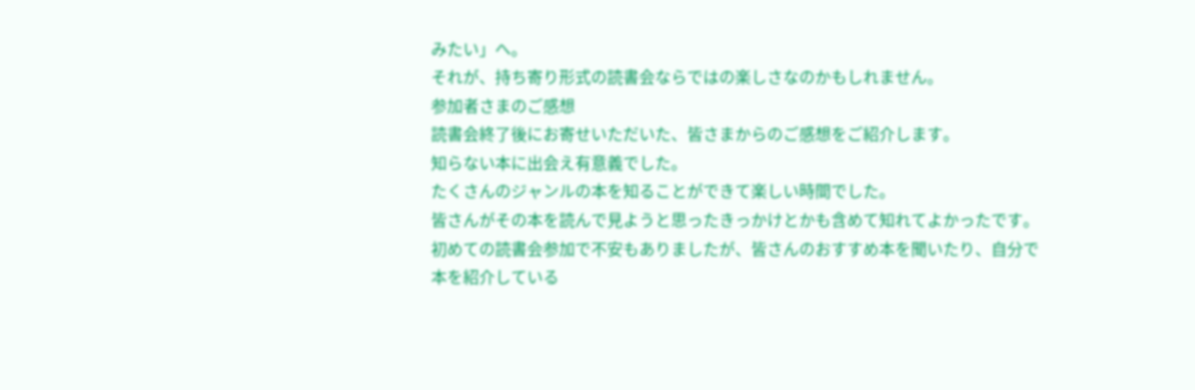みたい」へ。
それが、持ち寄り形式の読書会ならではの楽しさなのかもしれません。
参加者さまのご感想
読書会終了後にお寄せいただいた、皆さまからのご感想をご紹介します。
知らない本に出会え有意義でした。
たくさんのジャンルの本を知ることができて楽しい時間でした。
皆さんがその本を読んで見ようと思ったきっかけとかも含めて知れてよかったです。
初めての読書会参加で不安もありましたが、皆さんのおすすめ本を聞いたり、自分で本を紹介している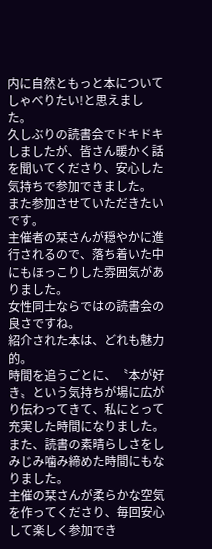内に自然ともっと本についてしゃべりたい!と思えました。
久しぶりの読書会でドキドキしましたが、皆さん暖かく話を聞いてくださり、安心した気持ちで参加できました。
また参加させていただきたいです。
主催者の栞さんが穏やかに進行されるので、落ち着いた中にもほっこりした雰囲気がありました。
女性同士ならではの読書会の良さですね。
紹介された本は、どれも魅力的。
時間を追うごとに、〝本が好き〟という気持ちが場に広がり伝わってきて、私にとって充実した時間になりました。
また、読書の素晴らしさをしみじみ噛み締めた時間にもなりました。
主催の栞さんが柔らかな空気を作ってくださり、毎回安心して楽しく参加でき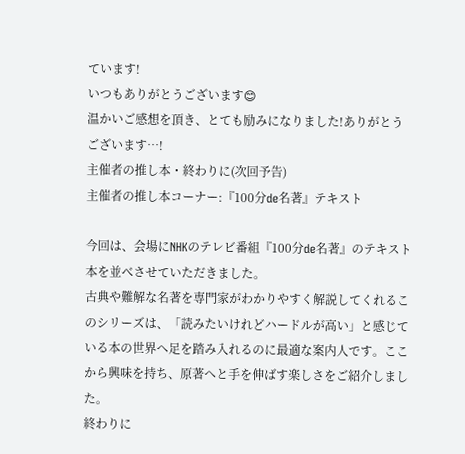ています!
いつもありがとうございます😊
温かいご感想を頂き、とても励みになりました!ありがとうございます…!
主催者の推し本・終わりに(次回予告)
主催者の推し本コーナー:『100分de名著』テキスト

今回は、会場にNHKのテレビ番組『100分de名著』のテキスト本を並べさせていただきました。
古典や難解な名著を専門家がわかりやすく解説してくれるこのシリーズは、「読みたいけれどハードルが高い」と感じている本の世界へ足を踏み入れるのに最適な案内人です。ここから興味を持ち、原著へと手を伸ばす楽しさをご紹介しました。
終わりに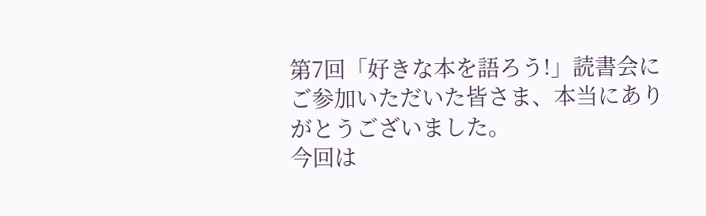第7回「好きな本を語ろう!」読書会にご参加いただいた皆さま、本当にありがとうございました。
今回は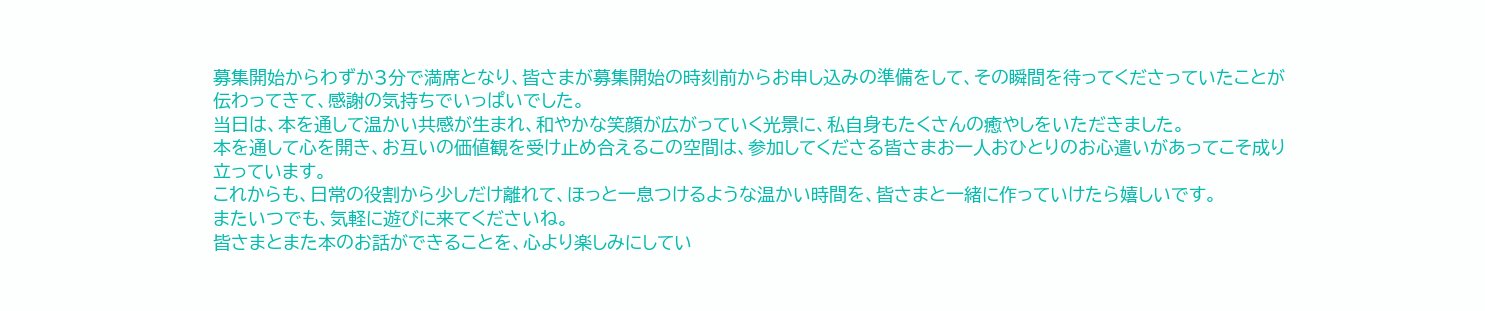募集開始からわずか3分で満席となり、皆さまが募集開始の時刻前からお申し込みの準備をして、その瞬間を待ってくださっていたことが伝わってきて、感謝の気持ちでいっぱいでした。
当日は、本を通して温かい共感が生まれ、和やかな笑顔が広がっていく光景に、私自身もたくさんの癒やしをいただきました。
本を通して心を開き、お互いの価値観を受け止め合えるこの空間は、参加してくださる皆さまお一人おひとりのお心遣いがあってこそ成り立っています。
これからも、日常の役割から少しだけ離れて、ほっと一息つけるような温かい時間を、皆さまと一緒に作っていけたら嬉しいです。
またいつでも、気軽に遊びに来てくださいね。
皆さまとまた本のお話ができることを、心より楽しみにしてい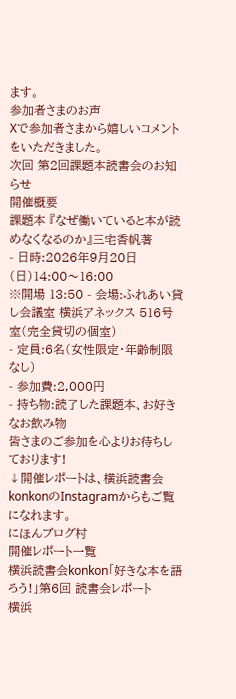ます。
参加者さまのお声
Xで参加者さまから嬉しいコメントをいただきました。
次回 第2回課題本読書会のお知らせ
開催概要
課題本 『なぜ働いていると本が読めなくなるのか』三宅香帆著
- 日時:2026年9月20日(日)14:00〜16:00
※開場 13:50 - 会場:ふれあい貸し会議室 横浜アネックス 516号室(完全貸切の個室)
- 定員:6名(女性限定・年齢制限なし)
- 参加費:2,000円
- 持ち物:読了した課題本、お好きなお飲み物
皆さまのご参加を心よりお待ちしております!
↓開催レポートは、横浜読書会konkonのInstagramからもご覧になれます。
にほんブログ村
開催レポート一覧
横浜読書会konkon「好きな本を語ろう!」第6回 読書会レポート
横浜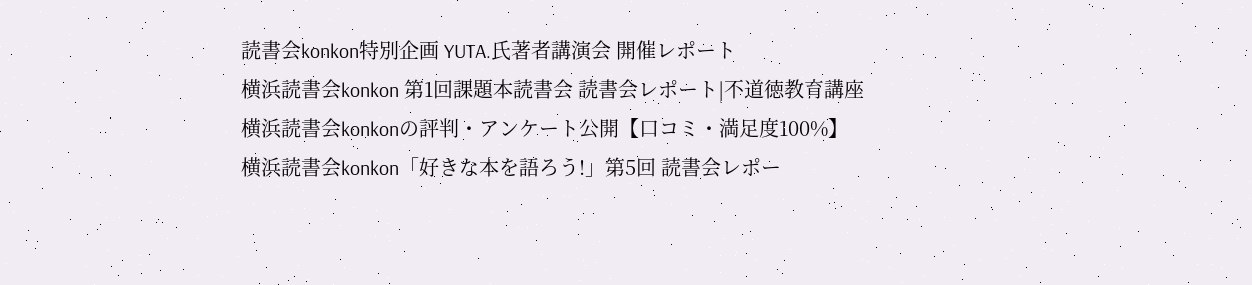読書会konkon特別企画 YUTA.氏著者講演会 開催レポート
横浜読書会konkon 第1回課題本読書会 読書会レポート|不道徳教育講座
横浜読書会konkonの評判・アンケート公開【口コミ・満足度100%】
横浜読書会konkon「好きな本を語ろう!」第5回 読書会レポー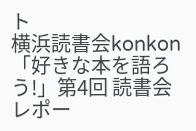ト
横浜読書会konkon「好きな本を語ろう!」第4回 読書会レポー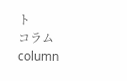ト
コラム
column